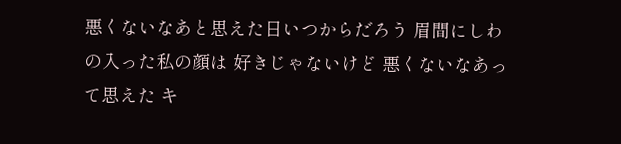悪くないなあと思えた日いつからだろう 眉間にしわの入った私の顔は 好きじゃないけど 悪くないなあって思えた キ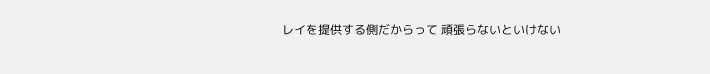レイを提供する側だからって 頑張らないといけない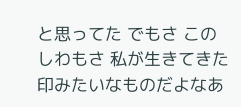と思ってた でもさ このしわもさ 私が生きてきた印みたいなものだよなあ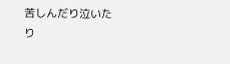苦しんだり泣いたり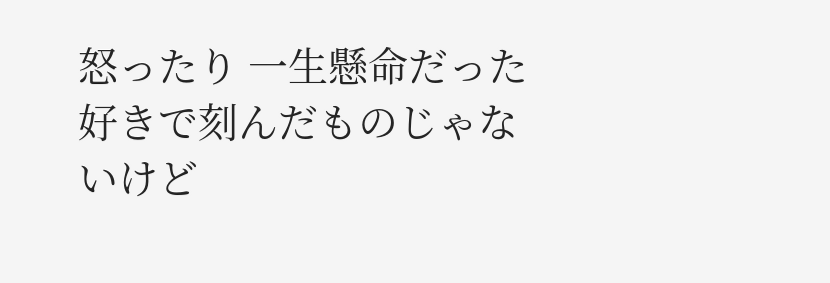怒ったり 一生懸命だった 好きで刻んだものじゃないけど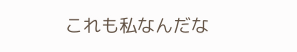これも私なんだな